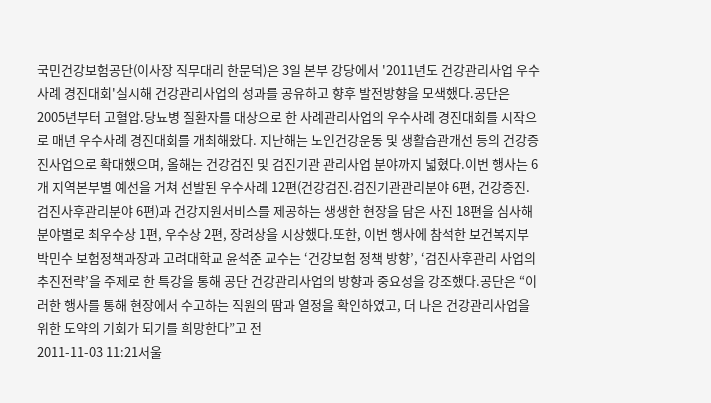국민건강보험공단(이사장 직무대리 한문덕)은 3일 본부 강당에서 '2011년도 건강관리사업 우수사례 경진대회'실시해 건강관리사업의 성과를 공유하고 향후 발전방향을 모색했다.공단은 2005년부터 고혈압․당뇨병 질환자를 대상으로 한 사례관리사업의 우수사례 경진대회를 시작으로 매년 우수사례 경진대회를 개최해왔다. 지난해는 노인건강운동 및 생활습관개선 등의 건강증진사업으로 확대했으며, 올해는 건강검진 및 검진기관 관리사업 분야까지 넓혔다.이번 행사는 6개 지역본부별 예선을 거쳐 선발된 우수사례 12편(건강검진․검진기관관리분야 6편, 건강증진․검진사후관리분야 6편)과 건강지원서비스를 제공하는 생생한 현장을 담은 사진 18편을 심사해 분야별로 최우수상 1편, 우수상 2편, 장려상을 시상했다.또한, 이번 행사에 참석한 보건복지부 박민수 보험정책과장과 고려대학교 윤석준 교수는 ‘건강보험 정책 방향’, ‘검진사후관리 사업의 추진전략’을 주제로 한 특강을 통해 공단 건강관리사업의 방향과 중요성을 강조했다.공단은 “이러한 행사를 통해 현장에서 수고하는 직원의 땀과 열정을 확인하였고, 더 나은 건강관리사업을 위한 도약의 기회가 되기를 희망한다”고 전
2011-11-03 11:21서울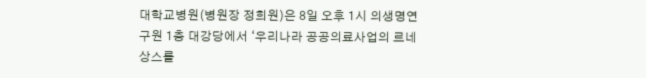대학교병원(병원장 정희원)은 8일 오후 1시 의생명연구원 1층 대강당에서 ‘우리나라 공공의료사업의 르네상스를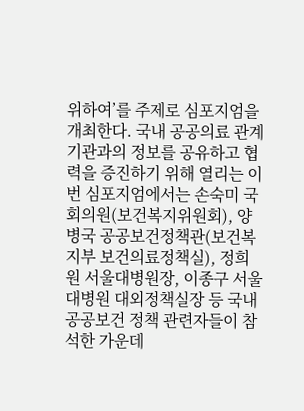위하여’를 주제로 심포지엄을 개최한다. 국내 공공의료 관계 기관과의 정보를 공유하고 협력을 증진하기 위해 열리는 이번 심포지엄에서는 손숙미 국회의원(보건복지위원회), 양병국 공공보건정책관(보건복지부 보건의료정책실), 정희원 서울대병원장, 이종구 서울대병원 대외정책실장 등 국내 공공보건 정책 관련자들이 참석한 가운데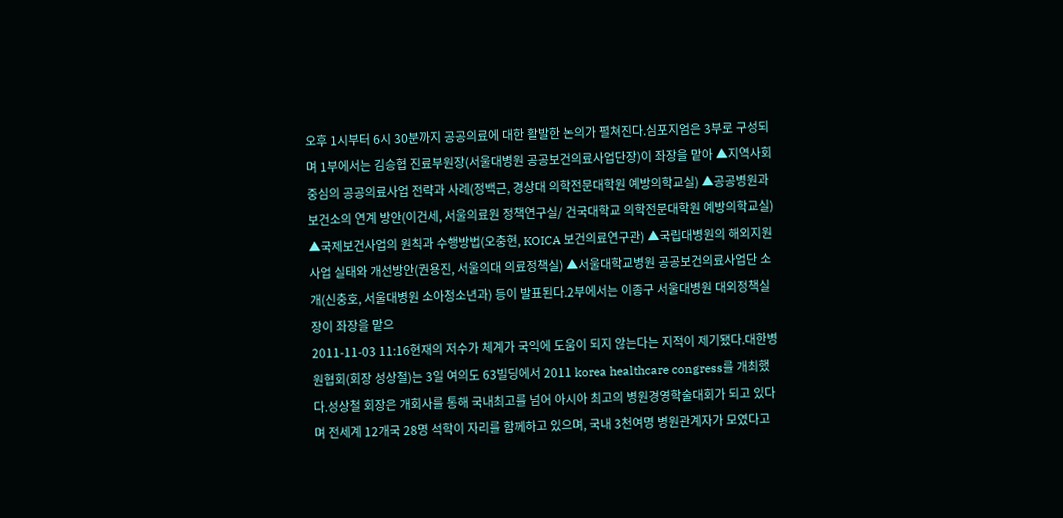오후 1시부터 6시 30분까지 공공의료에 대한 활발한 논의가 펼쳐진다.심포지엄은 3부로 구성되며 1부에서는 김승협 진료부원장(서울대병원 공공보건의료사업단장)이 좌장을 맡아 ▲지역사회중심의 공공의료사업 전략과 사례(정백근, 경상대 의학전문대학원 예방의학교실) ▲공공병원과 보건소의 연계 방안(이건세, 서울의료원 정책연구실/ 건국대학교 의학전문대학원 예방의학교실) ▲국제보건사업의 원칙과 수행방법(오충현, KOICA 보건의료연구관) ▲국립대병원의 해외지원사업 실태와 개선방안(권용진, 서울의대 의료정책실) ▲서울대학교병원 공공보건의료사업단 소개(신충호, 서울대병원 소아청소년과) 등이 발표된다.2부에서는 이종구 서울대병원 대외정책실장이 좌장을 맡으
2011-11-03 11:16현재의 저수가 체계가 국익에 도움이 되지 않는다는 지적이 제기됐다.대한병원협회(회장 성상철)는 3일 여의도 63빌딩에서 2011 korea healthcare congress를 개최했다.성상철 회장은 개회사를 통해 국내최고를 넘어 아시아 최고의 병원경영학술대회가 되고 있다며 전세계 12개국 28명 석학이 자리를 함께하고 있으며, 국내 3천여명 병원관계자가 모였다고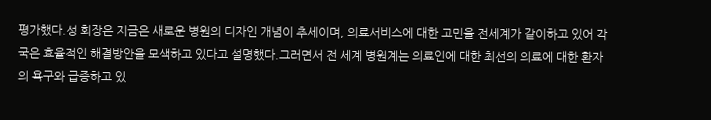평가했다.성 회장은 지금은 새로운 병원의 디자인 개념이 추세이며, 의료서비스에 대한 고민을 전세계가 같이하고 있어 각국은 효율적인 해결방안을 모색하고 있다고 설명했다.그러면서 전 세계 병원계는 의료인에 대한 최선의 의료에 대한 환자의 욕구와 급증하고 있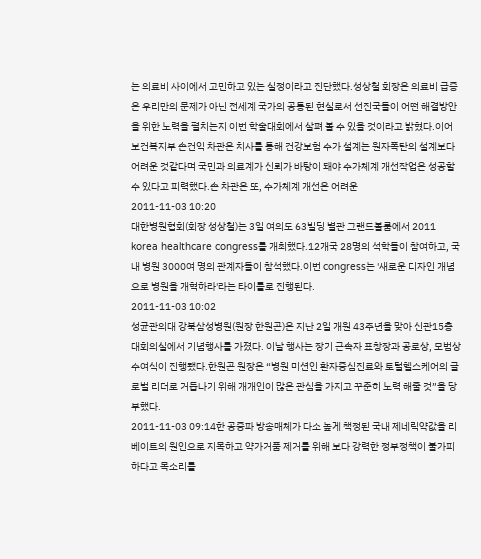는 의료비 사이에서 고민하고 있는 실정이라고 진단했다.성상철 회장은 의료비 급증은 우리만의 문제가 아닌 전세계 국가의 공통된 현실로서 선진국들이 어떤 해결방안을 위한 노력을 펼치는지 이번 학술대회에서 살펴 볼 수 있을 것이라고 밝혔다.이어 보건복지부 손건익 차관은 치사를 통해 건강보험 수가 설계는 원자폭탄의 설계보다 어려운 것같다며 국민과 의료계가 신뢰가 바탕이 돼야 수가체계 개선작업은 성공할 수 있다고 피력했다.손 차관은 또, 수가체계 개선은 어려운
2011-11-03 10:20
대한병원협회(회장 성상철)는 3일 여의도 63빌딩 별관 그랜드볼룸에서 2011 korea healthcare congress를 개최했다.12개국 28명의 석학들이 참여하고, 국내 병원 3000여 명의 관계자들이 참석했다.이번 congress는 '새로운 디자인 개념으로 병원을 개혁하라'라는 타이틀로 진행된다.
2011-11-03 10:02
성균관의대 강북삼성병원(원장 한원곤)은 지난 2일 개원 43주년을 맞아 신관15층 대회의실에서 기념행사를 가졌다. 이날 행사는 장기 근속자 표창장과 공로상, 모범상 수여식이 진행됐다.한원곤 원장은 “병원 미션인 환자중심진료와 토털헬스케어의 글로벌 리더로 거듭나기 위해 개개인이 많은 관심을 가지고 꾸준히 노력 해줄 것”을 당부했다.
2011-11-03 09:14한 공중파 방송매체가 다소 높게 책정된 국내 제네릭약값을 리베이트의 원인으로 지목하고 약가거품 제거를 위해 보다 강력한 정부정책이 불가피하다고 목소리를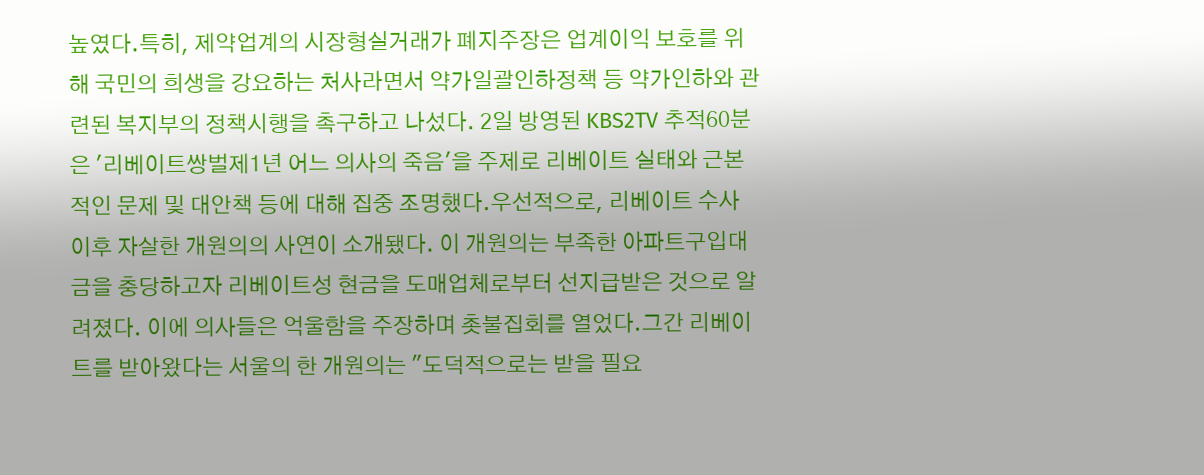높였다.특히, 제약업계의 시장형실거래가 폐지주장은 업계이익 보호를 위해 국민의 희생을 강요하는 처사라면서 약가일괄인하정책 등 약가인하와 관련된 복지부의 정책시행을 촉구하고 나섰다. 2일 방영된 KBS2TV 추적60분은 '리베이트쌍벌제1년 어느 의사의 죽음'을 주제로 리베이트 실태와 근본적인 문제 및 대안책 등에 대해 집중 조명했다.우선적으로, 리베이트 수사 이후 자살한 개원의의 사연이 소개됐다. 이 개원의는 부족한 아파트구입대금을 충당하고자 리베이트성 현금을 도매업체로부터 선지급받은 것으로 알려졌다. 이에 의사들은 억울함을 주장하며 촛불집회를 열었다.그간 리베이트를 받아왔다는 서울의 한 개원의는 "도덕적으로는 받을 필요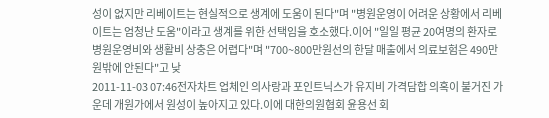성이 없지만 리베이트는 현실적으로 생계에 도움이 된다"며 "병원운영이 어려운 상황에서 리베이트는 엄청난 도움"이라고 생계를 위한 선택임을 호소했다.이어 "일일 평균 20여명의 환자로 병원운영비와 생활비 상충은 어렵다"며 "700~800만원선의 한달 매출에서 의료보험은 490만원밖에 안된다"고 낮
2011-11-03 07:46전자차트 업체인 의사랑과 포인트닉스가 유지비 가격담합 의혹이 불거진 가운데 개원가에서 원성이 높아지고 있다.이에 대한의원협회 윤용선 회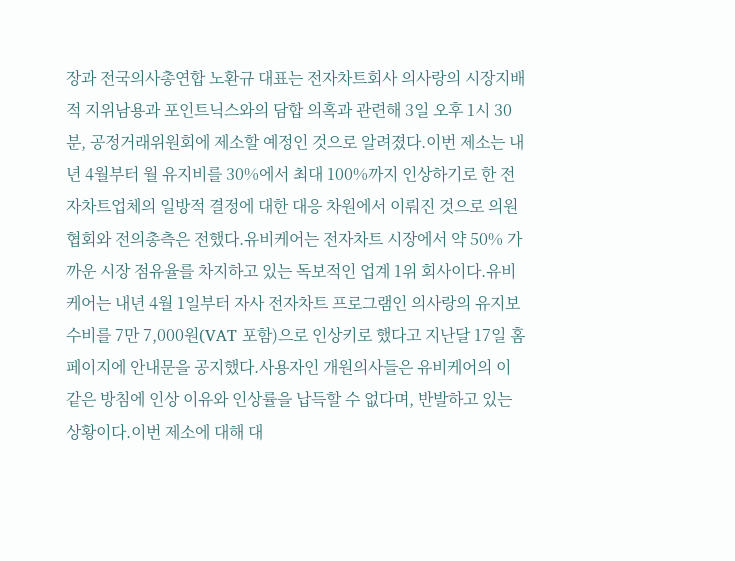장과 전국의사총연합 노환규 대표는 전자차트회사 의사랑의 시장지배적 지위남용과 포인트닉스와의 담합 의혹과 관련해 3일 오후 1시 30분, 공정거래위원회에 제소할 예정인 것으로 알려졌다.이번 제소는 내년 4월부터 월 유지비를 30%에서 최대 100%까지 인상하기로 한 전자차트업체의 일방적 결정에 대한 대응 차원에서 이뤄진 것으로 의원협회와 전의총측은 전했다.유비케어는 전자차트 시장에서 약 50% 가까운 시장 점유율를 차지하고 있는 독보적인 업계 1위 회사이다.유비케어는 내년 4월 1일부터 자사 전자차트 프로그램인 의사랑의 유지보수비를 7만 7,000원(VAT 포함)으로 인상키로 했다고 지난달 17일 홈페이지에 안내문을 공지했다.사용자인 개원의사들은 유비케어의 이 같은 방침에 인상 이유와 인상률을 납득할 수 없다며, 반발하고 있는 상황이다.이번 제소에 대해 대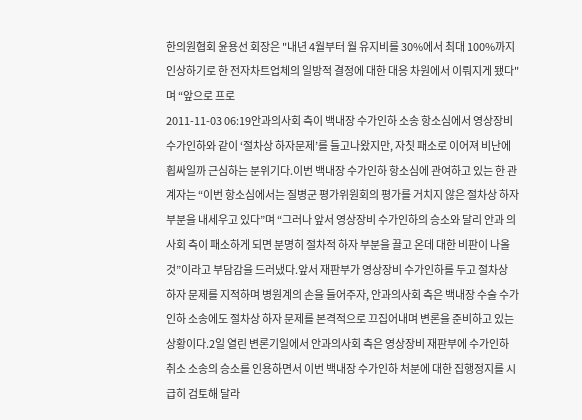한의원협회 윤용선 회장은 "내년 4월부터 월 유지비를 30%에서 최대 100%까지 인상하기로 한 전자차트업체의 일방적 결정에 대한 대응 차원에서 이뤄지게 됐다"며 “앞으로 프로
2011-11-03 06:19안과의사회 측이 백내장 수가인하 소송 항소심에서 영상장비 수가인하와 같이 ‘절차상 하자문제’를 들고나왔지만, 자칫 패소로 이어져 비난에 휩싸일까 근심하는 분위기다.이번 백내장 수가인하 항소심에 관여하고 있는 한 관계자는 “이번 항소심에서는 질병군 평가위원회의 평가를 거치지 않은 절차상 하자 부분을 내세우고 있다”며 “그러나 앞서 영상장비 수가인하의 승소와 달리 안과 의사회 측이 패소하게 되면 분명히 절차적 하자 부분을 끌고 온데 대한 비판이 나올 것”이라고 부담감을 드러냈다.앞서 재판부가 영상장비 수가인하를 두고 절차상 하자 문제를 지적하며 병원계의 손을 들어주자, 안과의사회 측은 백내장 수술 수가인하 소송에도 절차상 하자 문제를 본격적으로 끄집어내며 변론을 준비하고 있는 상황이다.2일 열린 변론기일에서 안과의사회 측은 영상장비 재판부에 수가인하 취소 소송의 승소를 인용하면서 이번 백내장 수가인하 처분에 대한 집행정지를 시급히 검토해 달라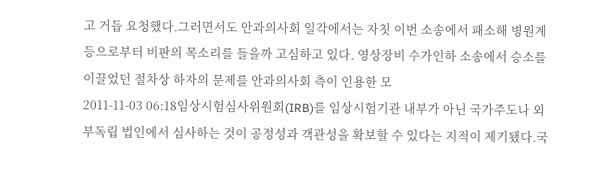고 거듭 요청했다.그러면서도 안과의사회 일각에서는 자칫 이번 소송에서 패소해 병원계 등으로부터 비판의 목소리를 들을까 고심하고 있다. 영상장비 수가인하 소송에서 승소를 이끌었던 절차상 하자의 문제를 안과의사회 측이 인용한 모
2011-11-03 06:18임상시험심사위원회(IRB)를 임상시험기관 내부가 아닌 국가주도나 외부독립 법인에서 심사하는 것이 공정성과 객관성을 확보할 수 있다는 지적이 제기됐다.국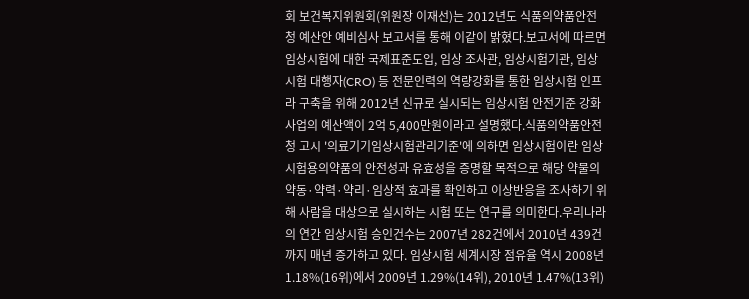회 보건복지위원회(위원장 이재선)는 2012년도 식품의약품안전청 예산안 예비심사 보고서를 통해 이같이 밝혔다.보고서에 따르면 임상시험에 대한 국제표준도입, 임상 조사관, 임상시험기관, 임상시험 대행자(CRO) 등 전문인력의 역량강화를 통한 임상시험 인프라 구축을 위해 2012년 신규로 실시되는 임상시험 안전기준 강화사업의 예산액이 2억 5,400만원이라고 설명했다.식품의약품안전청 고시 '의료기기임상시험관리기준'에 의하면 임상시험이란 임상시험용의약품의 안전성과 유효성을 증명할 목적으로 해당 약물의 약동·약력·약리·임상적 효과를 확인하고 이상반응을 조사하기 위해 사람을 대상으로 실시하는 시험 또는 연구를 의미한다.우리나라의 연간 임상시험 승인건수는 2007년 282건에서 2010년 439건까지 매년 증가하고 있다. 임상시험 세계시장 점유율 역시 2008년 1.18%(16위)에서 2009년 1.29%(14위), 2010년 1.47%(13위)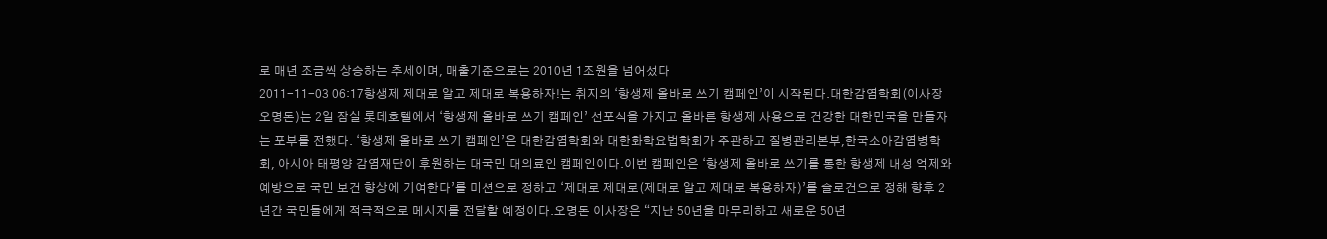로 매년 조금씩 상승하는 추세이며, 매출기준으로는 2010년 1조원을 넘어섰다
2011-11-03 06:17항생제 제대로 알고 제대로 복용하자!는 취지의 ‘항생제 올바로 쓰기 캠페인’이 시작된다.대한감염학회(이사장 오명돈)는 2일 잠실 롯데호텔에서 ‘항생제 올바로 쓰기 캠페인’ 선포식을 가지고 올바른 항생제 사용으로 건강한 대한민국을 만들자는 포부를 전했다. ‘항생제 올바로 쓰기 캠페인’은 대한감염학회와 대한화학요법학회가 주관하고 질병관리본부,한국소아감염병학회, 아시아 태평양 감염재단이 후원하는 대국민 대의료인 캠페인이다.이번 캠페인은 ‘항생제 올바로 쓰기를 통한 항생제 내성 억제와 예방으로 국민 보건 향상에 기여한다’를 미션으로 정하고 ‘제대로 제대로(제대로 알고 제대로 복용하자)’를 슬로건으로 정해 향후 2년간 국민들에게 적극적으로 메시지를 전달할 예정이다.오명돈 이사장은 “지난 50년을 마무리하고 새로운 50년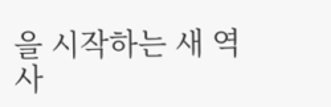을 시작하는 새 역사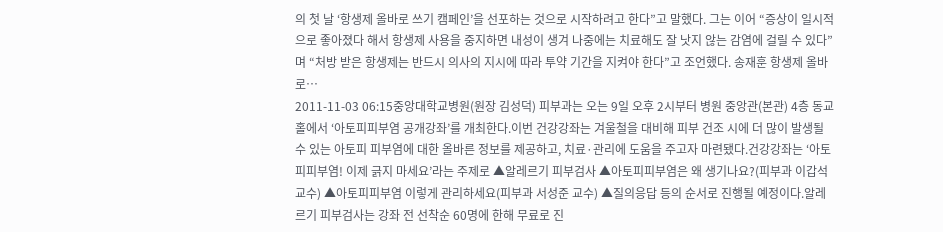의 첫 날 ‘항생제 올바로 쓰기 캠페인’을 선포하는 것으로 시작하려고 한다”고 말했다. 그는 이어 “증상이 일시적으로 좋아졌다 해서 항생제 사용을 중지하면 내성이 생겨 나중에는 치료해도 잘 낫지 않는 감염에 걸릴 수 있다”며 “처방 받은 항생제는 반드시 의사의 지시에 따라 투약 기간을 지켜야 한다”고 조언했다. 송재훈 항생제 올바로…
2011-11-03 06:15중앙대학교병원(원장 김성덕) 피부과는 오는 9일 오후 2시부터 병원 중앙관(본관) 4층 동교홀에서 ‘아토피피부염 공개강좌’를 개최한다.이번 건강강좌는 겨울철을 대비해 피부 건조 시에 더 많이 발생될 수 있는 아토피 피부염에 대한 올바른 정보를 제공하고, 치료·관리에 도움을 주고자 마련됐다.건강강좌는 ‘아토피피부염! 이제 긁지 마세요’라는 주제로 ▲알레르기 피부검사 ▲아토피피부염은 왜 생기나요?(피부과 이갑석 교수) ▲아토피피부염 이렇게 관리하세요(피부과 서성준 교수) ▲질의응답 등의 순서로 진행될 예정이다.알레르기 피부검사는 강좌 전 선착순 60명에 한해 무료로 진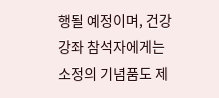행될 예정이며, 건강강좌 참석자에게는 소정의 기념품도 제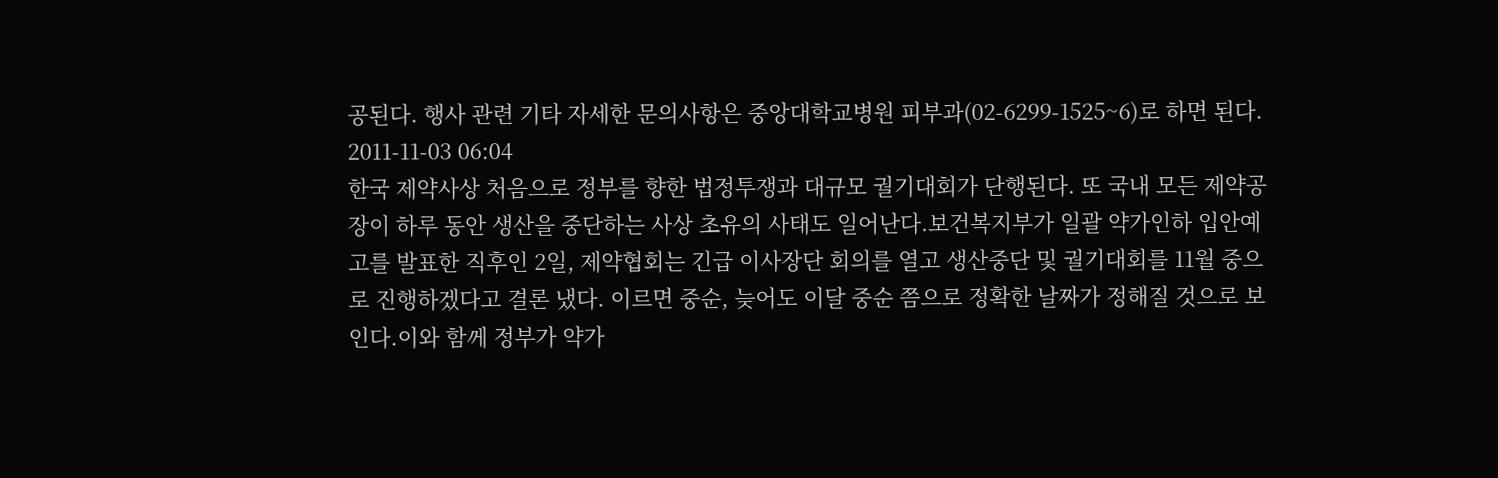공된다. 행사 관련 기타 자세한 문의사항은 중앙대학교병원 피부과(02-6299-1525~6)로 하면 된다.
2011-11-03 06:04
한국 제약사상 처음으로 정부를 향한 법정투쟁과 대규모 궐기대회가 단행된다. 또 국내 모든 제약공장이 하루 동안 생산을 중단하는 사상 초유의 사태도 일어난다.보건복지부가 일괄 약가인하 입안예고를 발표한 직후인 2일, 제약협회는 긴급 이사장단 회의를 열고 생산중단 및 궐기대회를 11월 중으로 진행하겠다고 결론 냈다. 이르면 중순, 늦어도 이달 중순 쯤으로 정확한 날짜가 정해질 것으로 보인다.이와 함께 정부가 약가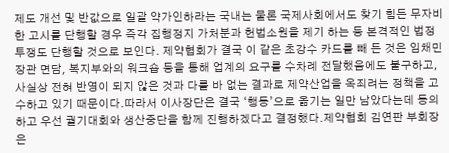제도 개선 및 반값으로 일괄 약가인하라는 국내는 물론 국제사회에서도 찾기 힘든 무자비한 고시를 단행할 경우 즉각 집행정지 가처분과 헌법소원을 제기 하는 등 본격적인 법정투쟁도 단행할 것으로 보인다. 제약협회가 결국 이 같은 초강수 카드를 빼 든 것은 임채민 장관 면담, 복지부와의 워크숍 등을 통해 업계의 요구를 수차례 전달했음에도 불구하고, 사실상 전혀 반영이 되지 않은 것과 다를 바 없는 결과로 제약산업을 옥죄려는 정책을 고수하고 있기 때문이다.따라서 이사장단은 결국 ‘행동’으로 옮기는 일만 남았다는데 동의하고 우선 궐기대회와 생산중단을 함께 진행하겠다고 결정했다.제약협회 김연판 부회장은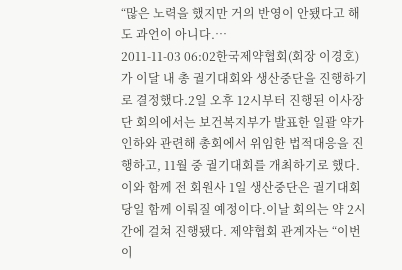“많은 노력을 했지만 거의 반영이 안됐다고 해도 과언이 아니다.…
2011-11-03 06:02한국제약협회(회장 이경호)가 이달 내 총 궐기대회와 생산중단을 진행하기로 결정했다.2일 오후 12시부터 진행된 이사장단 회의에서는 보건복지부가 발표한 일괄 약가인하와 관련해 총회에서 위임한 법적대응을 진행하고, 11월 중 궐기대회를 개최하기로 했다.이와 함께 전 회원사 1일 생산중단은 궐기대회 당일 함께 이뤄질 예정이다.이날 회의는 약 2시간에 걸쳐 진행됐다. 제약협회 관계자는 “이번 이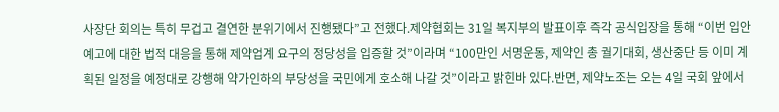사장단 회의는 특히 무겁고 결연한 분위기에서 진행됐다”고 전했다.제약협회는 31일 복지부의 발표이후 즉각 공식입장을 통해 “이번 입안예고에 대한 법적 대응을 통해 제약업계 요구의 정당성을 입증할 것”이라며 “100만인 서명운동, 제약인 총 궐기대회, 생산중단 등 이미 계획된 일정을 예정대로 강행해 약가인하의 부당성을 국민에게 호소해 나갈 것”이라고 밝힌바 있다.반면, 제약노조는 오는 4일 국회 앞에서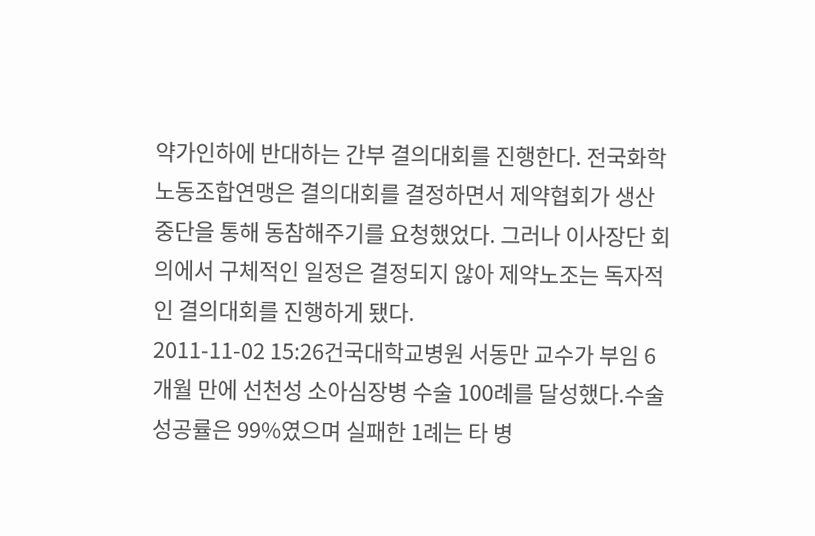약가인하에 반대하는 간부 결의대회를 진행한다. 전국화학노동조합연맹은 결의대회를 결정하면서 제약협회가 생산중단을 통해 동참해주기를 요청했었다. 그러나 이사장단 회의에서 구체적인 일정은 결정되지 않아 제약노조는 독자적인 결의대회를 진행하게 됐다.
2011-11-02 15:26건국대학교병원 서동만 교수가 부임 6개월 만에 선천성 소아심장병 수술 100례를 달성했다.수술성공률은 99%였으며 실패한 1례는 타 병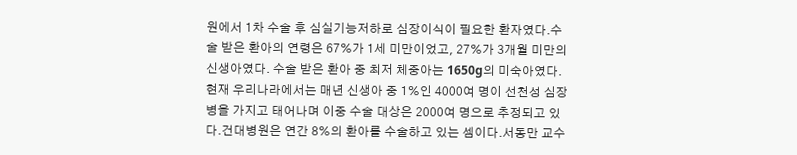원에서 1차 수술 후 심실기능저하로 심장이식이 필요한 환자였다.수술 받은 환아의 연령은 67%가 1세 미만이었고, 27%가 3개월 미만의 신생아였다. 수술 받은 환아 중 최저 체중아는 1650g의 미숙아였다.현재 우리나라에서는 매년 신생아 중 1%인 4000여 명이 선천성 심장병을 가지고 태어나며 이중 수술 대상은 2000여 명으로 추정되고 있다.건대병원은 연간 8%의 환아를 수술하고 있는 셈이다.서동만 교수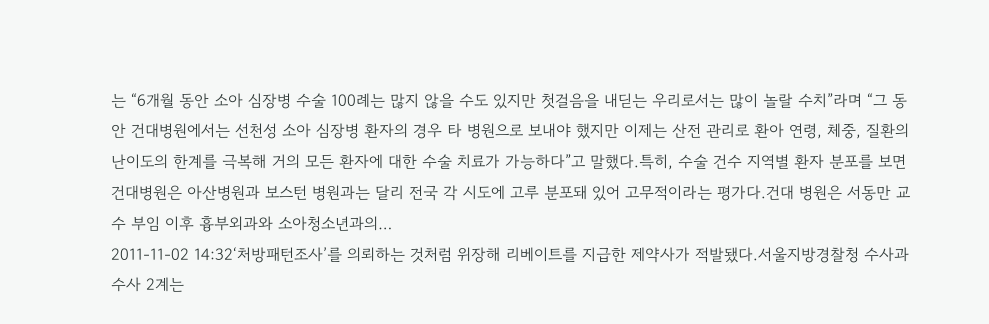는 “6개월 동안 소아 심장병 수술 100례는 많지 않을 수도 있지만 첫걸음을 내딛는 우리로서는 많이 놀랄 수치”라며 “그 동안 건대병원에서는 선천성 소아 심장병 환자의 경우 타 병원으로 보내야 했지만 이제는 산전 관리로 환아 연령, 체중, 질환의 난이도의 한계를 극복해 거의 모든 환자에 대한 수술 치료가 가능하다”고 말했다.특히, 수술 건수 지역별 환자 분포를 보면 건대병원은 아산병원과 보스턴 병원과는 달리 전국 각 시도에 고루 분포돼 있어 고무적이라는 평가다.건대 병원은 서동만 교수 부임 이후 흉부외과와 소아청소년과의…
2011-11-02 14:32‘처방패턴조사’를 의뢰하는 것처럼 위장해 리베이트를 지급한 제약사가 적발됐다.서울지방경찰청 수사과 수사 2계는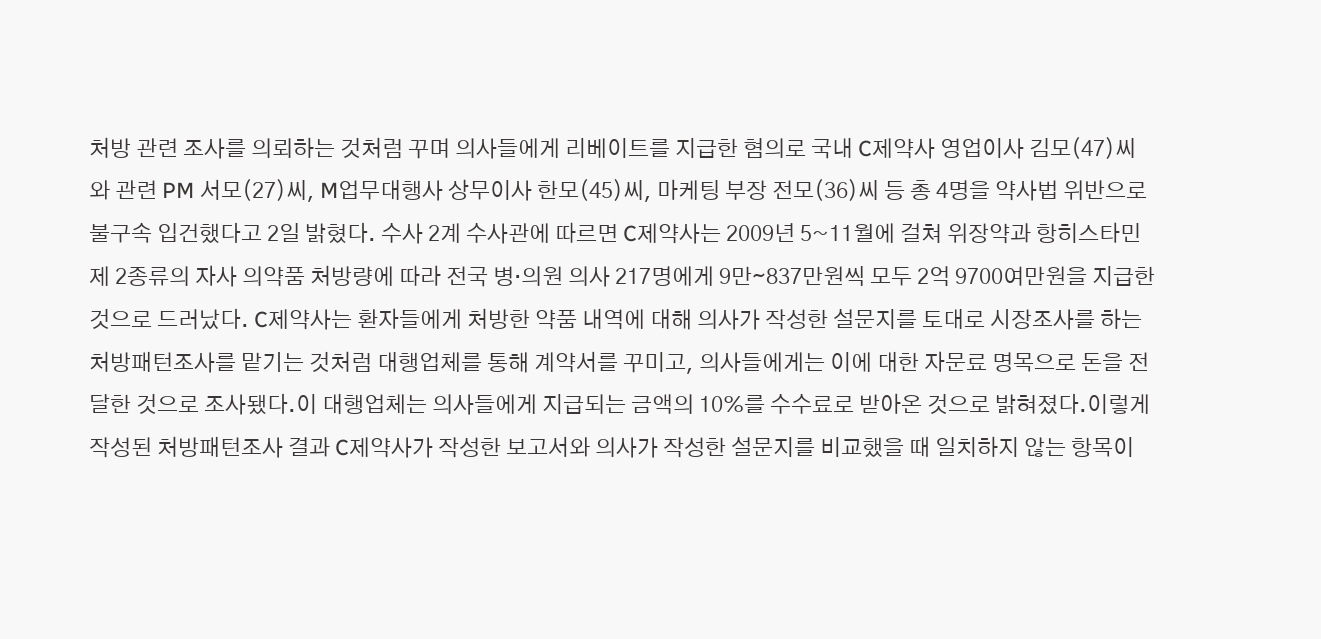처방 관련 조사를 의뢰하는 것처럼 꾸며 의사들에게 리베이트를 지급한 혐의로 국내 C제약사 영업이사 김모(47)씨와 관련 PM 서모(27)씨, M업무대행사 상무이사 한모(45)씨, 마케팅 부장 전모(36)씨 등 총 4명을 약사법 위반으로 불구속 입건했다고 2일 밝혔다. 수사 2계 수사관에 따르면 C제약사는 2009년 5~11월에 걸쳐 위장약과 항히스타민제 2종류의 자사 의약품 처방량에 따라 전국 병·의원 의사 217명에게 9만∼837만원씩 모두 2억 9700여만원을 지급한 것으로 드러났다. C제약사는 환자들에게 처방한 약품 내역에 대해 의사가 작성한 설문지를 토대로 시장조사를 하는 처방패턴조사를 맡기는 것처럼 대행업체를 통해 계약서를 꾸미고, 의사들에게는 이에 대한 자문료 명목으로 돈을 전달한 것으로 조사됐다.이 대행업체는 의사들에게 지급되는 금액의 10%를 수수료로 받아온 것으로 밝혀졌다.이렇게 작성된 처방패턴조사 결과 C제약사가 작성한 보고서와 의사가 작성한 설문지를 비교했을 때 일치하지 않는 항목이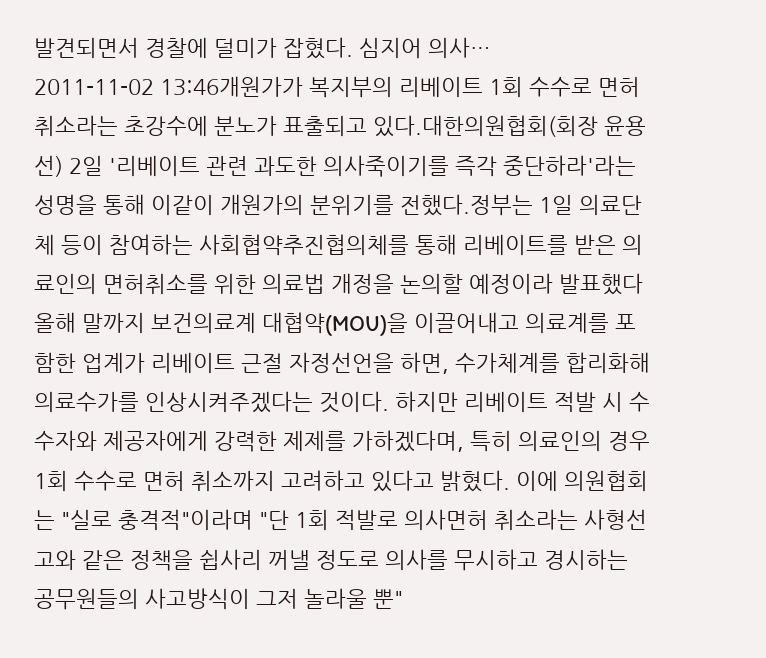발견되면서 경찰에 덜미가 잡혔다. 심지어 의사…
2011-11-02 13:46개원가가 복지부의 리베이트 1회 수수로 면허취소라는 초강수에 분노가 표출되고 있다.대한의원협회(회장 윤용선) 2일 '리베이트 관련 과도한 의사죽이기를 즉각 중단하라'라는 성명을 통해 이같이 개원가의 분위기를 전했다.정부는 1일 의료단체 등이 참여하는 사회협약추진협의체를 통해 리베이트를 받은 의료인의 면허취소를 위한 의료법 개정을 논의할 예정이라 발표했다 올해 말까지 보건의료계 대협약(MOU)을 이끌어내고 의료계를 포함한 업계가 리베이트 근절 자정선언을 하면, 수가체계를 합리화해 의료수가를 인상시켜주겠다는 것이다. 하지만 리베이트 적발 시 수수자와 제공자에게 강력한 제제를 가하겠다며, 특히 의료인의 경우 1회 수수로 면허 취소까지 고려하고 있다고 밝혔다. 이에 의원협회는 "실로 충격적"이라며 "단 1회 적발로 의사면허 취소라는 사형선고와 같은 정책을 쉽사리 꺼낼 정도로 의사를 무시하고 경시하는 공무원들의 사고방식이 그저 놀라울 뿐"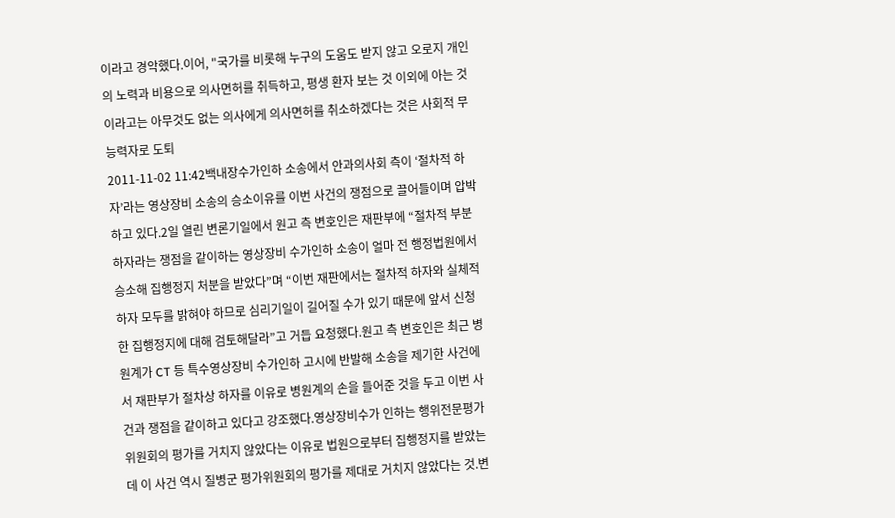이라고 경악했다.이어, "국가를 비롯해 누구의 도움도 받지 않고 오로지 개인의 노력과 비용으로 의사면허를 취득하고, 평생 환자 보는 것 이외에 아는 것이라고는 아무것도 없는 의사에게 의사면허를 취소하겠다는 것은 사회적 무능력자로 도퇴
2011-11-02 11:42백내장수가인하 소송에서 안과의사회 측이 ‘절차적 하자’라는 영상장비 소송의 승소이유를 이번 사건의 쟁점으로 끌어들이며 압박하고 있다.2일 열린 변론기일에서 원고 측 변호인은 재판부에 “절차적 부분 하자라는 쟁점을 같이하는 영상장비 수가인하 소송이 얼마 전 행정법원에서 승소해 집행정지 처분을 받았다”며 “이번 재판에서는 절차적 하자와 실체적 하자 모두를 밝혀야 하므로 심리기일이 길어질 수가 있기 때문에 앞서 신청한 집행정지에 대해 검토해달라”고 거듭 요청했다.원고 측 변호인은 최근 병원계가 CT 등 특수영상장비 수가인하 고시에 반발해 소송을 제기한 사건에서 재판부가 절차상 하자를 이유로 병원계의 손을 들어준 것을 두고 이번 사건과 쟁점을 같이하고 있다고 강조했다.영상장비수가 인하는 행위전문평가위원회의 평가를 거치지 않았다는 이유로 법원으로부터 집행정지를 받았는데 이 사건 역시 질병군 평가위원회의 평가를 제대로 거치지 않았다는 것.변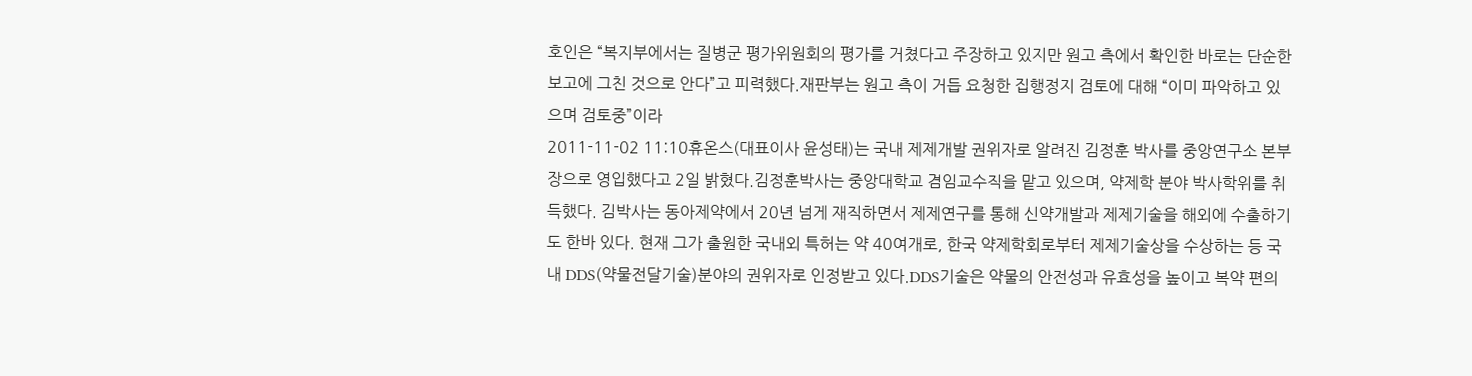호인은 “복지부에서는 질병군 평가위원회의 평가를 거쳤다고 주장하고 있지만 원고 측에서 확인한 바로는 단순한 보고에 그친 것으로 안다”고 피력했다.재판부는 원고 측이 거듭 요청한 집행정지 검토에 대해 “이미 파악하고 있으며 검토중”이라
2011-11-02 11:10휴온스(대표이사 윤성태)는 국내 제제개발 권위자로 알려진 김정훈 박사를 중앙연구소 본부장으로 영입했다고 2일 밝혔다.김정훈박사는 중앙대학교 겸임교수직을 맡고 있으며, 약제학 분야 박사학위를 취득했다. 김박사는 동아제약에서 20년 넘게 재직하면서 제제연구를 통해 신약개발과 제제기술을 해외에 수출하기도 한바 있다. 현재 그가 출원한 국내외 특허는 약 40여개로, 한국 약제학회로부터 제제기술상을 수상하는 등 국내 DDS(약물전달기술)분야의 권위자로 인정받고 있다.DDS기술은 약물의 안전성과 유효성을 높이고 복약 편의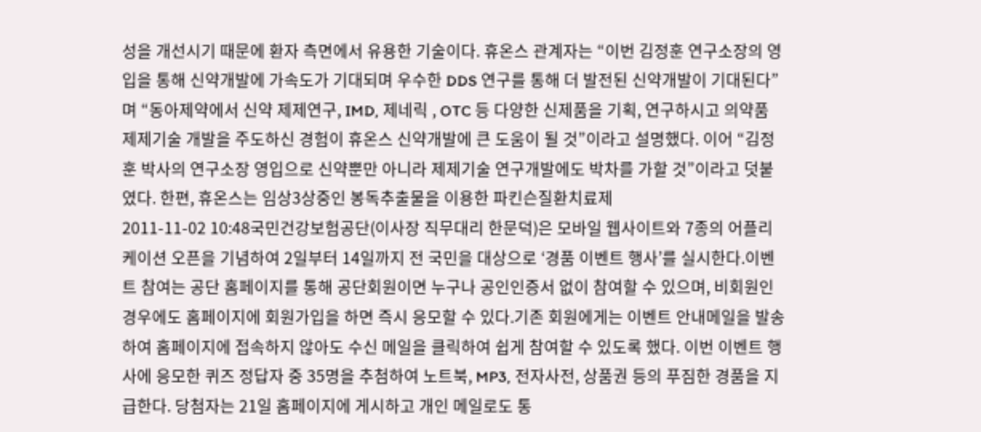성을 개선시기 때문에 환자 측면에서 유용한 기술이다. 휴온스 관계자는 “이번 김정훈 연구소장의 영입을 통해 신약개발에 가속도가 기대되며 우수한 DDS 연구를 통해 더 발전된 신약개발이 기대된다”며 “동아제약에서 신약 제제연구, IMD, 제네릭 , OTC 등 다양한 신제품을 기획, 연구하시고 의약품 제제기술 개발을 주도하신 경험이 휴온스 신약개발에 큰 도움이 될 것”이라고 설명했다. 이어 “김정훈 박사의 연구소장 영입으로 신약뿐만 아니라 제제기술 연구개발에도 박차를 가할 것”이라고 덧붙였다. 한편, 휴온스는 임상3상중인 봉독추출물을 이용한 파킨슨질환치료제
2011-11-02 10:48국민건강보험공단(이사장 직무대리 한문덕)은 모바일 웹사이트와 7종의 어플리케이션 오픈을 기념하여 2일부터 14일까지 전 국민을 대상으로 ‘경품 이벤트 행사’를 실시한다.이벤트 참여는 공단 홈페이지를 통해 공단회원이면 누구나 공인인증서 없이 참여할 수 있으며, 비회원인 경우에도 홈페이지에 회원가입을 하면 즉시 응모할 수 있다.기존 회원에게는 이벤트 안내메일을 발송하여 홈페이지에 접속하지 않아도 수신 메일을 클릭하여 쉽게 참여할 수 있도록 했다. 이번 이벤트 행사에 응모한 퀴즈 정답자 중 35명을 추첨하여 노트북, MP3, 전자사전, 상품권 등의 푸짐한 경품을 지급한다. 당첨자는 21일 홈페이지에 게시하고 개인 메일로도 통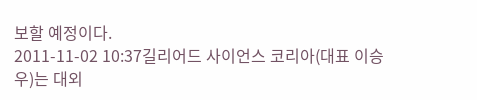보할 예정이다.
2011-11-02 10:37길리어드 사이언스 코리아(대표 이승우)는 대외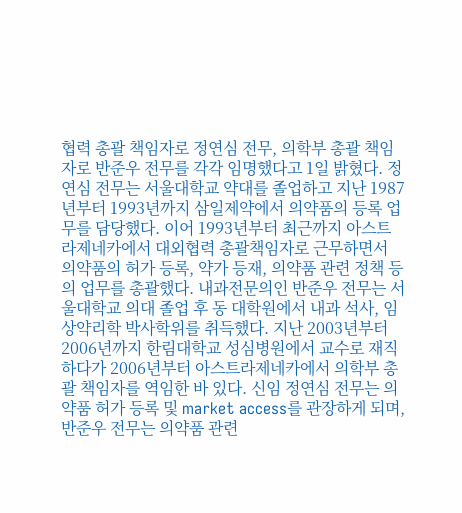협력 총괄 책임자로 정연심 전무, 의학부 총괄 책임자로 반준우 전무를 각각 임명했다고 1일 밝혔다. 정연심 전무는 서울대학교 약대를 졸업하고 지난 1987년부터 1993년까지 삼일제약에서 의약품의 등록 업무를 담당했다. 이어 1993년부터 최근까지 아스트라제네카에서 대외협력 총괄책임자로 근무하면서 의약품의 허가 등록, 약가 등재, 의약품 관련 정책 등의 업무를 총괄했다. 내과전문의인 반준우 전무는 서울대학교 의대 졸업 후 동 대학원에서 내과 석사, 임상약리학 박사학위를 취득했다. 지난 2003년부터 2006년까지 한림대학교 성심병원에서 교수로 재직하다가 2006년부터 아스트라제네카에서 의학부 총괄 책임자를 역임한 바 있다. 신임 정연심 전무는 의약품 허가 등록 및 market access를 관장하게 되며, 반준우 전무는 의약품 관련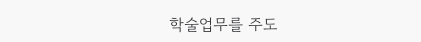학술업무를 주도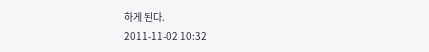하게 된다.
2011-11-02 10:32